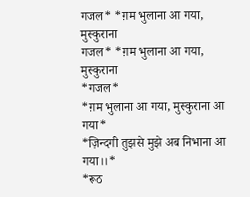गजल* *ग़म भुलाना आ गया, मुस्कुराना
गजल* *ग़म भुलाना आ गया, मुस्कुराना
*गजल*
*ग़म भुलाना आ गया, मुस्कुराना आ गया*
*ज़िन्दगी तुझसे मुझे अब निभाना आ गया।।*
*रूठ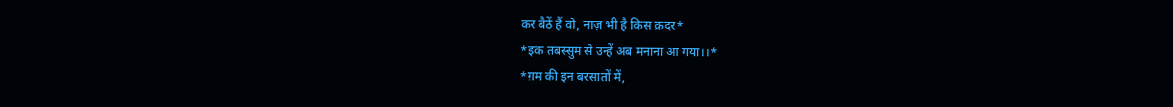कर बैठें हैं वो, नाज़ भी है किस क़दर*
*इक तबस्सुम से उन्हें अब मनाना आ गया।।*
*ग़म की इन बरसातों में,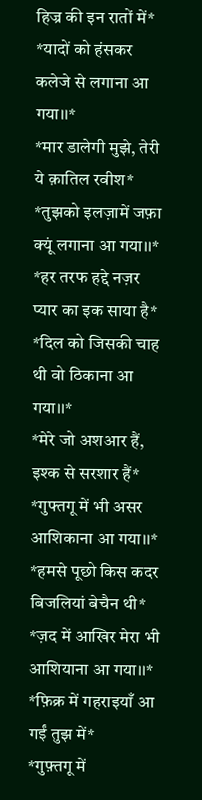हिज्र की इन रातों में*
*यादों को हंसकर कलेजे से लगाना आ गया।।*
*मार डालेगी मुझे, तेरी ये क़ातिल रवीश*
*तुझको इलज़ामें जफ़ा क्यूं लगाना आ गया।।*
*हर तरफ हद्दे नज़र प्यार का इक साया है*
*दिल को जिसकी चाह थी वो ठिकाना आ गया।।*
*मेरे जो अशआर हैं, इश्क से सरशार हैं*
*गुफ्तगू में भी असर आशिकाना आ गया।।*
*हमसे पूछो किस कदर बिजलियां बेचैन थी*
*ज़द में आखिर मेरा भी आशियाना आ गया।।*
*फ़िक्र में गहराइयाँ आ गईं तुझ में*
*गुफ़्तगू में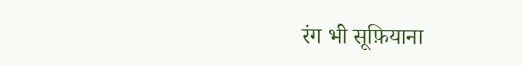रंग भी सूफ़ियाना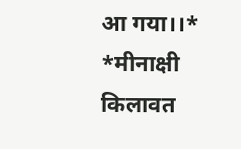आ गया।।*
*मीनाक्षी किलावत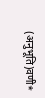(अनुभूति)वणी*